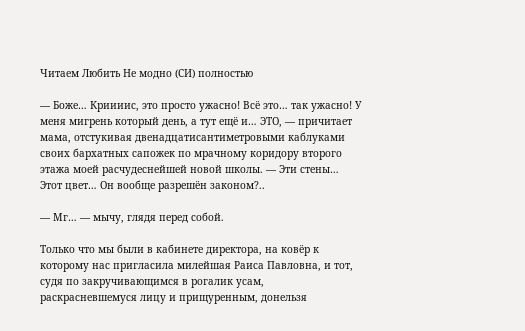Читаем Любить Не модно (СИ) полностью

— Боже… Криииис, это просто ужасно! Всё это… так ужасно! У меня мигрень который день, а тут ещё и… ЭТО, — причитает мама, отстукивая двенадцатисантиметровыми каблуками своих бархатных сапожек по мрачному коридору второго этажа моей расчудеснейшей новой школы. — Эти стены… Этот цвет… Он вообще разрешён законом?..

— Мг… — мычу, глядя перед собой.

Только что мы были в кабинете директора, на ковёр к которому нас пригласила милейшая Раиса Павловна, и тот, судя по закручивающимся в рогалик усам, раскрасневшемуся лицу и прищуренным, донельзя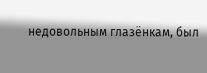недовольным глазёнкам, был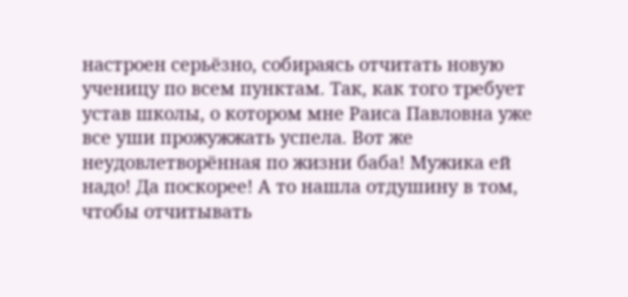настроен серьёзно, собираясь отчитать новую ученицу по всем пунктам. Так, как того требует устав школы, о котором мне Раиса Павловна уже все уши прожужжать успела. Вот же неудовлетворённая по жизни баба! Мужика ей надо! Да поскорее! А то нашла отдушину в том, чтобы отчитывать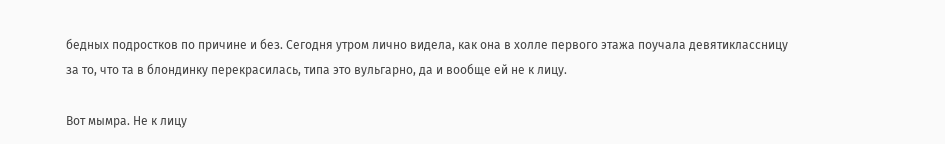бедных подростков по причине и без. Сегодня утром лично видела, как она в холле первого этажа поучала девятиклассницу за то, что та в блондинку перекрасилась, типа это вульгарно, да и вообще ей не к лицу.

Вот мымра. Не к лицу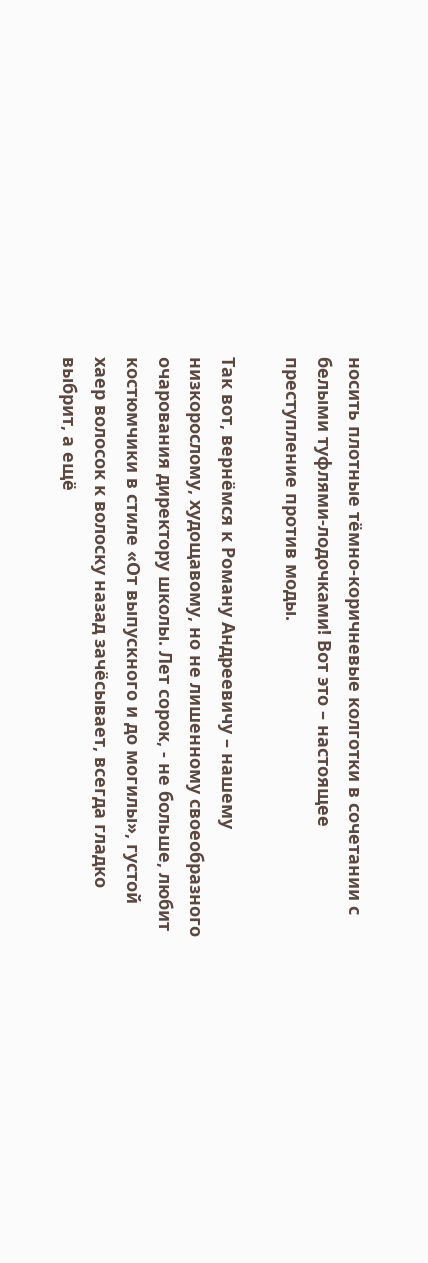носить плотные тёмно-коричневые колготки в сочетании с белыми туфлями-лодочками! Вот это – настоящее преступление против моды.

Так вот, вернёмся к Роману Андреевичу – нашему низкорослому, худощавому, но не лишенному своеобразного очарования директору школы. Лет сорок, - не больше, любит костюмчики в стиле «От выпускного и до могилы», густой хаер волосок к волоску назад зачёсывает, всегда гладко выбрит, а ещё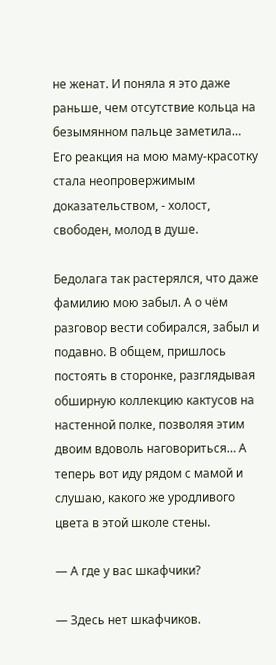не женат. И поняла я это даже раньше, чем отсутствие кольца на безымянном пальце заметила… Его реакция на мою маму-красотку стала неопровержимым доказательством, - холост, свободен, молод в душе.

Бедолага так растерялся, что даже фамилию мою забыл. А о чём разговор вести собирался, забыл и подавно. В общем, пришлось постоять в сторонке, разглядывая обширную коллекцию кактусов на настенной полке, позволяя этим двоим вдоволь наговориться… А теперь вот иду рядом с мамой и слушаю, какого же уродливого цвета в этой школе стены.

— А где у вас шкафчики?

— Здесь нет шкафчиков.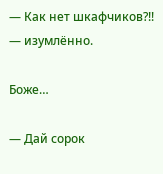— Как нет шкафчиков?!! — изумлённо.

Боже…

— Дай сорок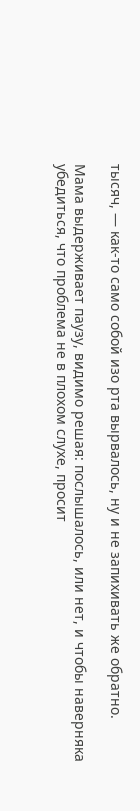тысяч, — как-то само собой изо рта вырвалось, ну и не запихивать же обратно.

Мама выдерживает паузу, видимо решая: послышалось, или нет, и чтобы наверняка убедиться, что проблема не в плохом слухе, просит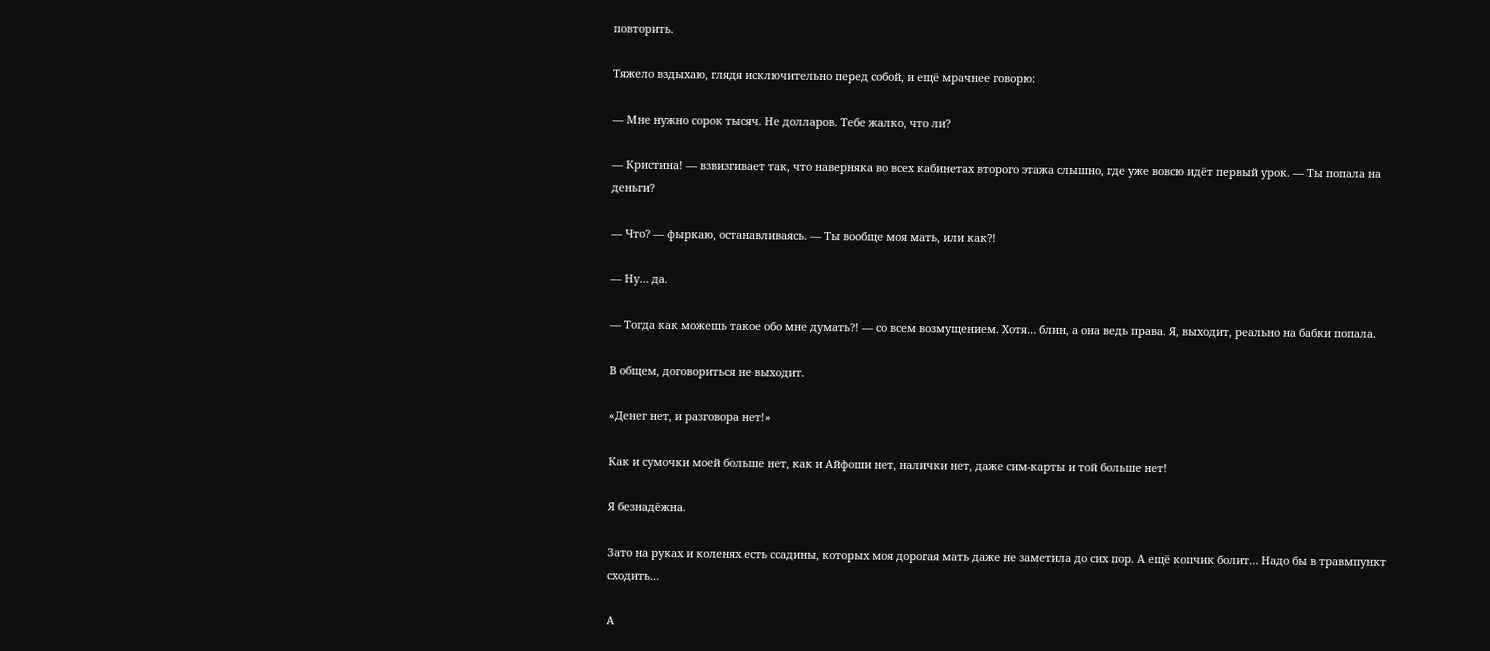повторить.

Тяжело вздыхаю, глядя исключительно перед собой, и ещё мрачнее говорю:

— Мне нужно сорок тысяч. Не долларов. Тебе жалко, что ли?

— Кристина! — взвизгивает так, что наверняка во всех кабинетах второго этажа слышно, где уже вовсю идёт первый урок. — Ты попала на деньги?

— Что? — фыркаю, останавливаясь. — Ты вообще моя мать, или как?!

— Ну… да.

— Тогда как можешь такое обо мне думать?! — со всем возмущением. Хотя… блин, а она ведь права. Я, выходит, реально на бабки попала.

В общем, договориться не выходит.

«Денег нет, и разговора нет!»

Как и сумочки моей больше нет, как и Айфоши нет, налички нет, даже сим-карты и той больше нет!

Я безнадёжна.

Зато на руках и коленях есть ссадины, которых моя дорогая мать даже не заметила до сих пор. А ещё копчик болит… Надо бы в травмпункт сходить…

А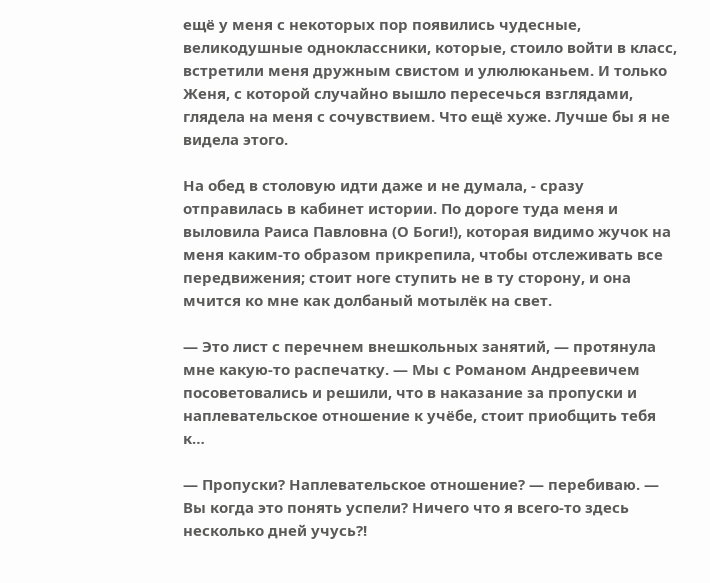ещё у меня с некоторых пор появились чудесные, великодушные одноклассники, которые, стоило войти в класс, встретили меня дружным свистом и улюлюканьем. И только Женя, с которой случайно вышло пересечься взглядами, глядела на меня с сочувствием. Что ещё хуже. Лучше бы я не видела этого.

На обед в столовую идти даже и не думала, - сразу отправилась в кабинет истории. По дороге туда меня и выловила Раиса Павловна (О Боги!), которая видимо жучок на меня каким-то образом прикрепила, чтобы отслеживать все передвижения; стоит ноге ступить не в ту сторону, и она мчится ко мне как долбаный мотылёк на свет.

— Это лист с перечнем внешкольных занятий, — протянула мне какую-то распечатку. — Мы с Романом Андреевичем посоветовались и решили, что в наказание за пропуски и наплевательское отношение к учёбе, стоит приобщить тебя к…

— Пропуски? Наплевательское отношение? — перебиваю. — Вы когда это понять успели? Ничего что я всего-то здесь несколько дней учусь?!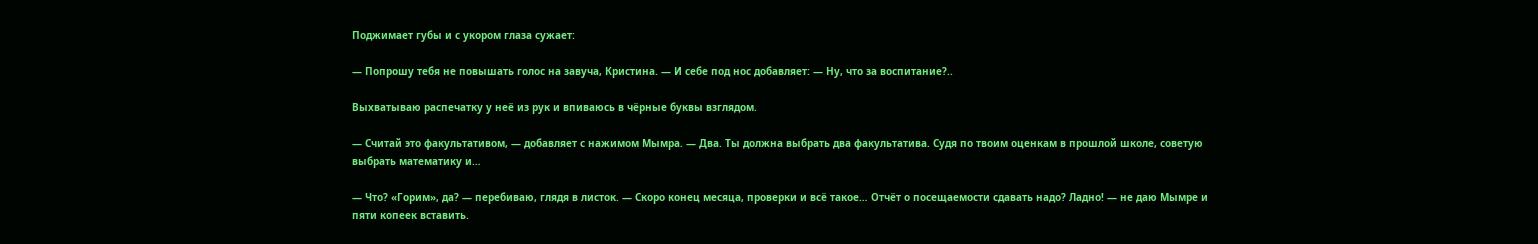Поджимает губы и с укором глаза сужает:

— Попрошу тебя не повышать голос на завуча, Кристина. — И себе под нос добавляет: — Ну, что за воспитание?..

Выхватываю распечатку у неё из рук и впиваюсь в чёрные буквы взглядом.

— Считай это факультативом, — добавляет с нажимом Мымра. — Два. Ты должна выбрать два факультатива. Судя по твоим оценкам в прошлой школе, советую выбрать математику и…

— Что? «Горим», да? — перебиваю, глядя в листок. — Скоро конец месяца, проверки и всё такое… Отчёт о посещаемости сдавать надо? Ладно! — не даю Мымре и пяти копеек вставить.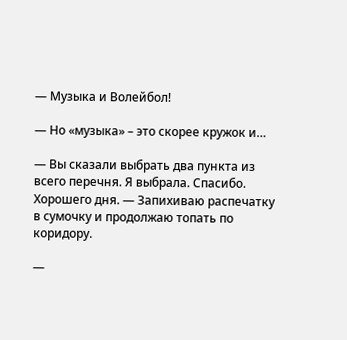— Музыка и Волейбол!

— Но «музыка» – это скорее кружок и…

— Вы сказали выбрать два пункта из всего перечня. Я выбрала. Спасибо. Хорошего дня. — Запихиваю распечатку в сумочку и продолжаю топать по коридору.

—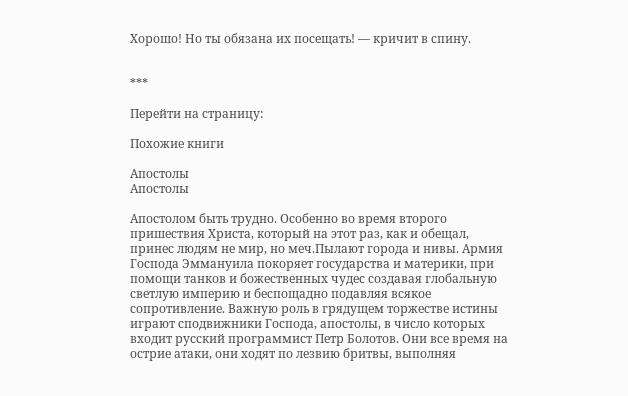Хорошо! Но ты обязана их посещать! — кричит в спину.


***

Перейти на страницу:

Похожие книги

Апостолы
Апостолы

Апостолом быть трудно. Особенно во время второго пришествия Христа, который на этот раз, как и обещал, принес людям не мир, но меч.Пылают города и нивы. Армия Господа Эммануила покоряет государства и материки, при помощи танков и божественных чудес создавая глобальную светлую империю и беспощадно подавляя всякое сопротивление. Важную роль в грядущем торжестве истины играют сподвижники Господа, апостолы, в число которых входит русский программист Петр Болотов. Они все время на острие атаки, они ходят по лезвию бритвы, выполняя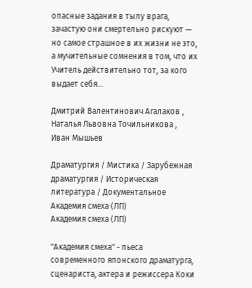опасные задания в тылу врага, зачастую они смертельно рискуют — но самое страшное в их жизни не это, а мучительные сомнения в том, что их Учитель действительно тот, за кого выдает себя…

Дмитрий Валентинович Агалаков , Наталья Львовна Точильникова , Иван Мышьев

Драматургия / Мистика / Зарубежная драматургия / Историческая литература / Документальное
Академия смеха (ЛП)
Академия смеха (ЛП)

"Академия смеха" - пьеса современного японского драматурга, сценариста, актера и режиссера Коки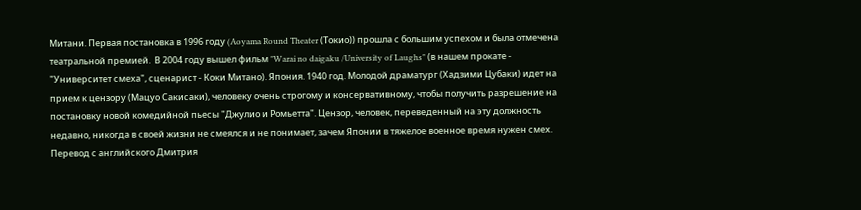Митани. Первая постановка в 1996 году (Aoyama Round Theater (Токио)) прошла с большим успехом и была отмечена театральной премией.  В 2004 году вышел фильм "Warai no daigaku /University of Laughs" (в нашем прокате - "Университет смеха", сценарист - Коки Митано). Япония. 1940 год. Молодой драматург (Хадзими Цубаки) идет на прием к цензору (Мацуо Сакисаки), человеку очень строгому и консервативному, чтобы получить разрешение на постановку новой комедийной пьесы "Джулио и Ромьетта". Цензор, человек, переведенный на эту должность недавно, никогда в своей жизни не смеялся и не понимает, зачем Японии в тяжелое военное время нужен смех. Перевод с английского Дмитрия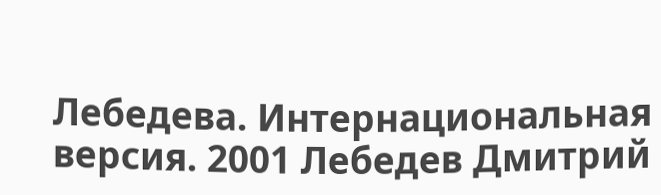Лебедева. Интернациональная версия. 2001 Лебедев Дмитрий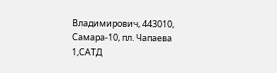Владимирович, 443010, Самара-10, пл. Чапаева 1,САТД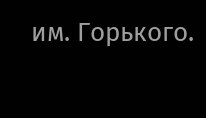им. Горького.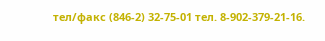тел/факс (846-2) 32-75-01 тел. 8-902-379-21-16.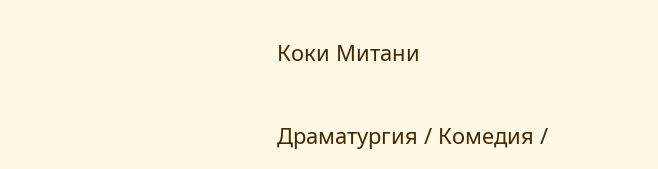Коки Митани

Драматургия / Комедия /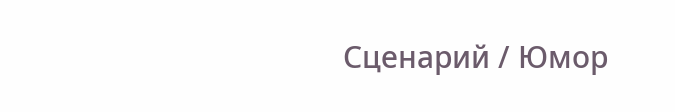Сценарий / Юмор